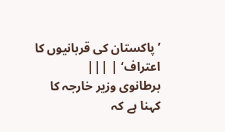’پاکستان کی قربانیوں کا اعتراف‘ | |||
برطانوی وزیر خارجہ کا کہنا ہے کہ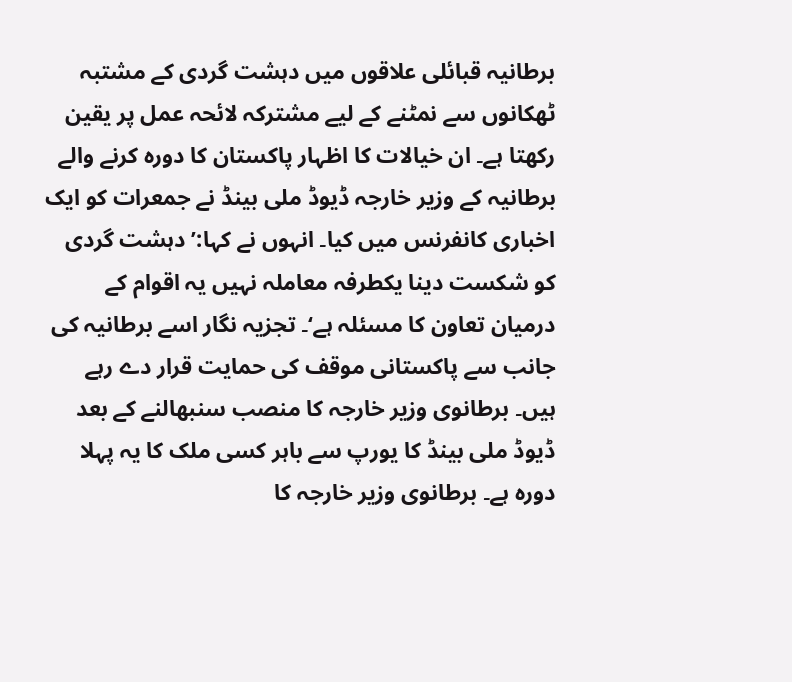برطانیہ قبائلی علاقوں میں دہشت گردی کے مشتبہ ٹھکانوں سے نمٹنے کے لیے مشترکہ لائحہ عمل پر یقین رکھتا ہے۔ ان خیالات کا اظہار پاکستان کا دورہ کرنے والے برطانیہ کے وزیر خارجہ ڈیوڈ ملی بینڈ نے جمعرات کو ایک اخباری کانفرنس میں کیا۔ انہوں نے کہا:’دہشت گردی کو شکست دینا یکطرفہ معاملہ نہیں یہ اقوام کے درمیان تعاون کا مسئلہ ہے‘۔ تجزیہ نگار اسے برطانیہ کی جانب سے پاکستانی موقف کی حمایت قرار دے رہے ہیں۔ برطانوی وزیر خارجہ کا منصب سنبھالنے کے بعد ڈیوڈ ملی بینڈ کا یورپ سے باہر کسی ملک کا یہ پہلا دورہ ہے۔ برطانوی وزیر خارجہ کا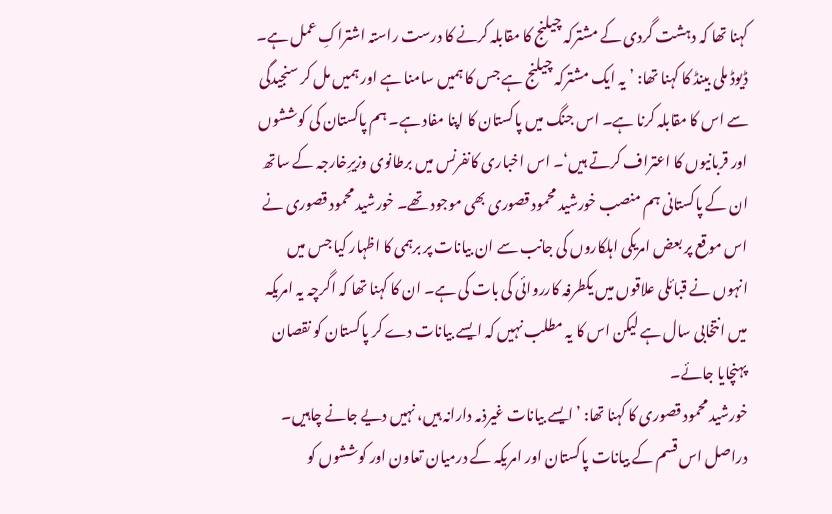کہنا تھا کہ دہشت گردی کے مشترکہ چیلنج کا مقابلہ کرنے کا درست راستہ اشتراکِ عمل ہے۔ ڈیوڈ ملی بینڈ کا کہنا تھا: ’یہ ایک مشترکہ چیلنج ہے جس کا ہمیں سامنا ہے اور ہمیں مل کر سنجیدگی سے اس کا مقابلہ کرنا ہے۔ اس جنگ میں پاکستان کا اپنا مفاد ہے۔ ہم پاکستان کی کوششوں اور قربانیوں کا اعتراف کرتے ہیں‘۔ اس اخباری کانفرنس میں برطانوی وزیرِخارجہ کے ساتھ ان کے پاکستانی ہم منصب خورشید محمود قصوری بھی موجود تھے۔ خورشید محمود قصوری نے اس موقع پر بعض امریکی اہلکاروں کی جانب سے ان بیانات پر برہمی کا اظہار کیا جس میں انہوں نے قبائلی علاقوں میں یکطرفہ کارروائی کی بات کی ہے۔ ان کا کہنا تھا کہ اگرچہ یہ امریکہ میں انتخابی سال ہے لیکن اس کا یہ مطلب نہیں کہ ایسے بیانات دے کر پاکستان کو نقصان پہنچایا جائے۔
خورشید محمود قصوری کا کہنا تھا: ’ایسے بیانات غیرذمہ دارانہ ہیں، نہیں دیے جانے چاہیں۔ دراصل اس قسم کے بیانات پاکستان اور امریکہ کے درمیان تعاون اور کوششوں کو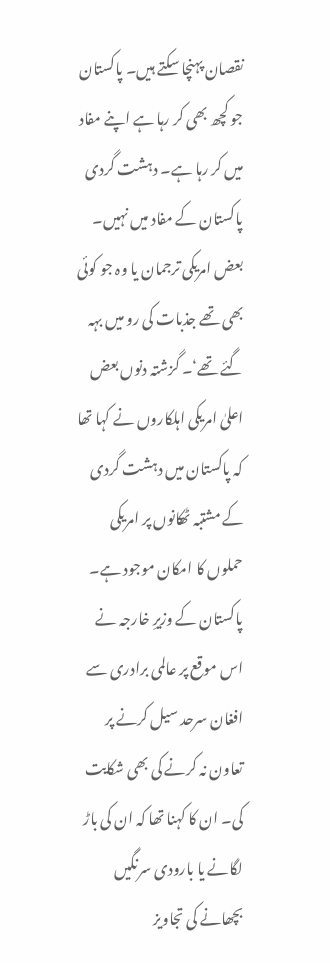نقصان پہنچا سکتے ہیں۔ پاکستان جو کچھ بھی کر رہا ہے اپنے مفاد میں کر رہا ہے۔ دہشت گردی پاکستان کے مفاد میں نہیں۔ بعض امریکی ترجمان یا وہ جو کوئی بھی تھے جذبات کی رو میں بہہ گئے تھے‘۔ گزشتہ دنوں بعض اعلیٰ امریکی اہلکاروں نے کہا تھا کہ پاکستان میں دہشت گردی کے مشتبہ ٹھکانوں پر امریکی حملوں کا امکان موجود ہے۔ پاکستان کے وزیرِ خارجہ نے اس موقع پر عالمی برادری سے افغان سرحد سیل کرنے پر تعاون نہ کرنے کی بھی شکایت کی۔ ان کا کہنا تھا کہ ان کی باڑ لگانے یا بارودی سرنگیں بچھانے کی تجاویز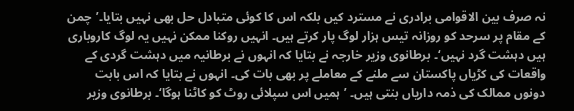نہ صرف بین الاقوامی برادری نے مسترد کیں بلکہ اس کا کوئی متبادل حل بھی نہیں بتایا۔’چمن کے مقام پر سرحد کو روزانہ تیس ہزار لوگ پار کرتے ہیں۔ انہیں روکنا ممکن نہیں یہ لوگ کاروباری ہیں دہشت گرد نہیں‘۔ برطانوی وزیر خارجہ نے بتایا کہ انہوں نے برطانیہ میں دہشت گردی کے واقعات کی کڑیاں پاکستان سے ملنے کے معاملے پر بھی بات کی۔ انہوں نے بتایا کہ اس بابت دونوں ممالک کی ذمہ داریاں بنتی ہیں۔ ’ہمیں اس سپلائی روٹ کو کاٹنا ہوگا‘۔ برطانوی وزیر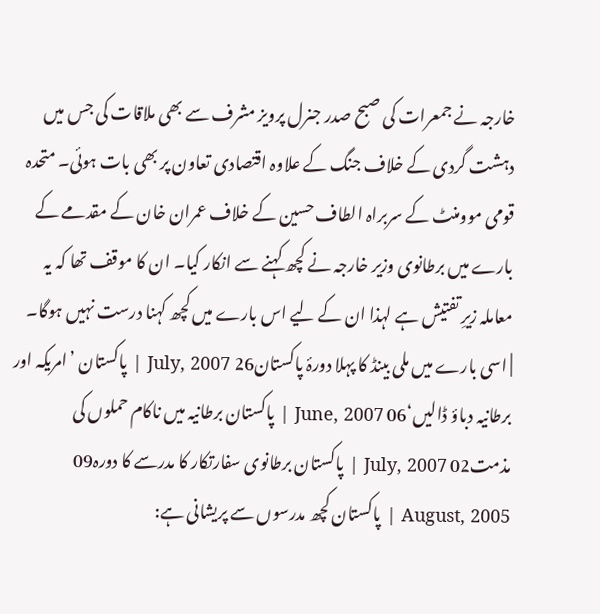خارجہ نے جمعرات کی صبح صدر جنرل پرویز مشرف سے بھی ملاقات کی جس میں دہشت گردی کے خلاف جنگ کے علاوہ اقتصادی تعاون پر بھی بات ہوئی۔ متحدہ قومی موومنٹ کے سربراہ الطاف حسین کے خلاف عمران خان کے مقدمے کے بارے میں برطانوی وزیر خارجہ نے کچھ کہنے سے انکار کیا۔ ان کا موقف تھا کہ یہ معاملہ زیرِ تفتیش ہے لہذا ان کے لیے اس بارے میں کچھ کہنا درست نہیں ہوگا۔ | اسی بارے میں ملی بینڈ کا پہلا دورۂ پاکستان26 July, 2007 | پاکستان ’امریکہ اور برطانیہ دباؤ ڈالیں‘06 June, 2007 | پاکستان برطانیہ میں ناکام حملوں کی مذمت02 July, 2007 | پاکستان برطانوی سفارتکار کا مدرسے کا دورہ09 August, 2005 | پاکستان کچھ مدرسوں سے پریشانی ہے: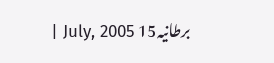برطانیہ15 July, 2005 |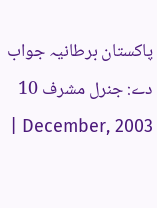پاکستان برطانیہ جواب دے: جنرل مشرف 10 December, 2003 |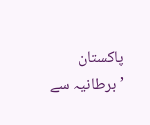پاکستان ’برطانیہ سے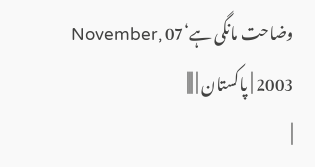وضاحت مانگی ہے‘07 November, 2003 | پاکستان | |||
|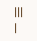|||
|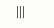|||